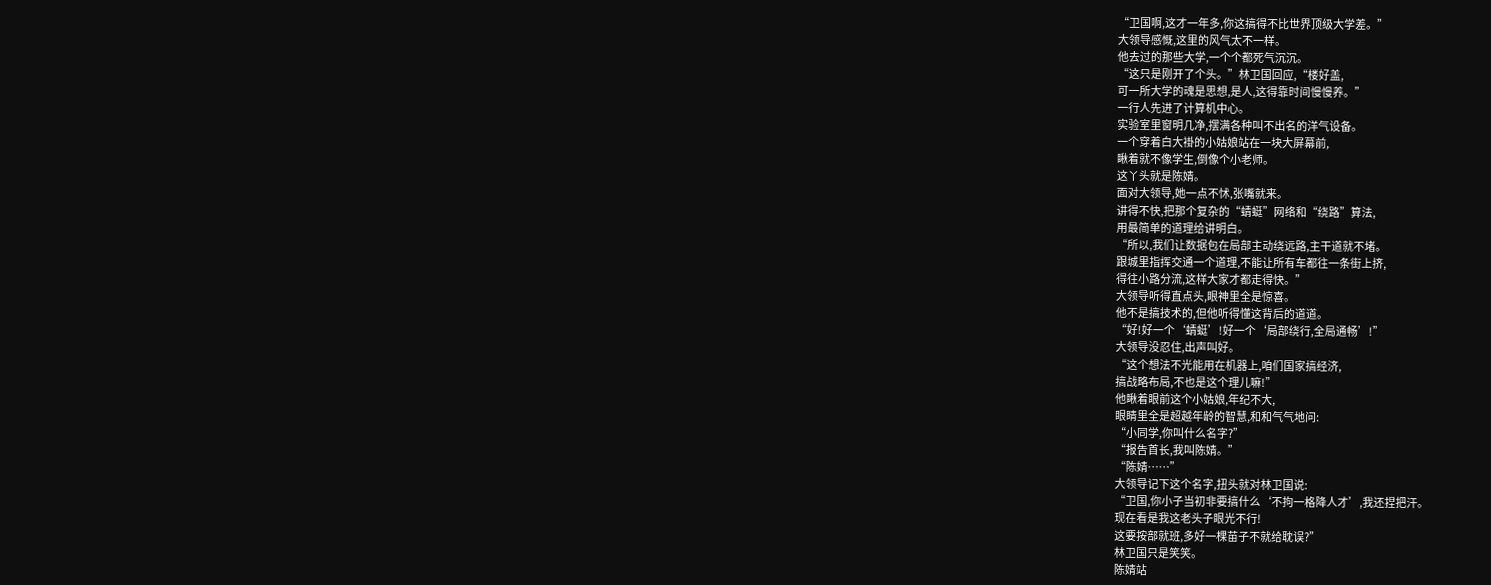“卫国啊,这才一年多,你这搞得不比世界顶级大学差。”
大领导感慨,这里的风气太不一样。
他去过的那些大学,一个个都死气沉沉。
“这只是刚开了个头。”林卫国回应,“楼好盖,
可一所大学的魂是思想,是人,这得靠时间慢慢养。”
一行人先进了计算机中心。
实验室里窗明几净,摆满各种叫不出名的洋气设备。
一个穿着白大褂的小姑娘站在一块大屏幕前,
瞅着就不像学生,倒像个小老师。
这丫头就是陈婧。
面对大领导,她一点不怵,张嘴就来。
讲得不快,把那个复杂的“蜻蜓”网络和“绕路”算法,
用最简单的道理给讲明白。
“所以,我们让数据包在局部主动绕远路,主干道就不堵。
跟城里指挥交通一个道理,不能让所有车都往一条街上挤,
得往小路分流,这样大家才都走得快。”
大领导听得直点头,眼神里全是惊喜。
他不是搞技术的,但他听得懂这背后的道道。
“好!好一个‘蜻蜓’!好一个‘局部绕行,全局通畅’!”
大领导没忍住,出声叫好。
“这个想法不光能用在机器上,咱们国家搞经济,
搞战略布局,不也是这个理儿嘛!”
他瞅着眼前这个小姑娘,年纪不大,
眼睛里全是超越年龄的智慧,和和气气地问:
“小同学,你叫什么名字?”
“报告首长,我叫陈婧。”
“陈婧……”
大领导记下这个名字,扭头就对林卫国说:
“卫国,你小子当初非要搞什么‘不拘一格降人才’,我还捏把汗。
现在看是我这老头子眼光不行!
这要按部就班,多好一棵苗子不就给耽误?”
林卫国只是笑笑。
陈婧站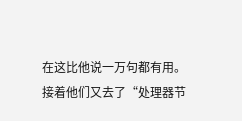在这比他说一万句都有用。
接着他们又去了“处理器节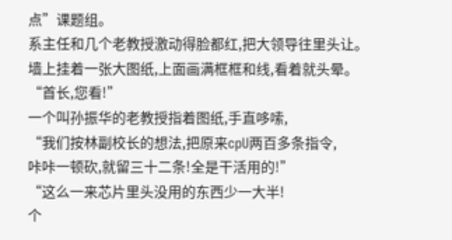点”课题组。
系主任和几个老教授激动得脸都红,把大领导往里头让。
墙上挂着一张大图纸,上面画满框框和线,看着就头晕。
“首长,您看!”
一个叫孙振华的老教授指着图纸,手直哆嗦,
“我们按林副校长的想法,把原来cpU两百多条指令,
咔咔一顿砍,就留三十二条!全是干活用的!”
“这么一来芯片里头没用的东西少一大半!
个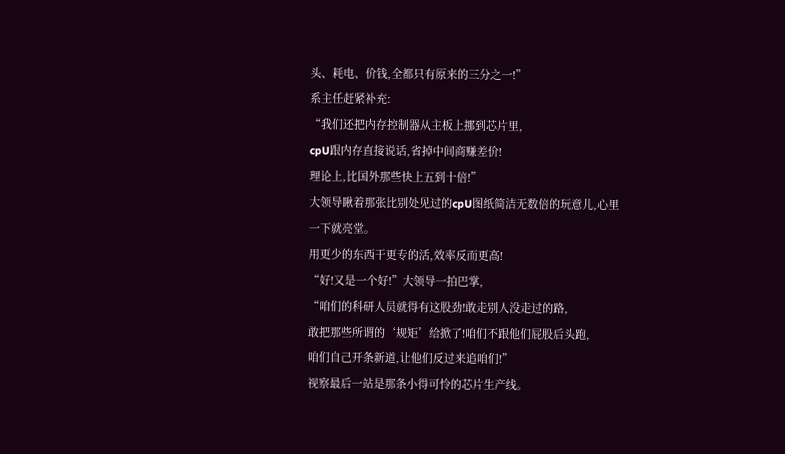头、耗电、价钱,全都只有原来的三分之一!”
系主任赶紧补充:
“我们还把内存控制器从主板上挪到芯片里,
cpU跟内存直接说话,省掉中间商赚差价!
理论上,比国外那些快上五到十倍!”
大领导瞅着那张比别处见过的cpU图纸简洁无数倍的玩意儿,心里一下就亮堂。
用更少的东西干更专的活,效率反而更高!
“好!又是一个好!”大领导一拍巴掌,
“咱们的科研人员就得有这股劲!敢走别人没走过的路,
敢把那些所谓的‘规矩’给掀了!咱们不跟他们屁股后头跑,
咱们自己开条新道,让他们反过来追咱们!”
视察最后一站是那条小得可怜的芯片生产线。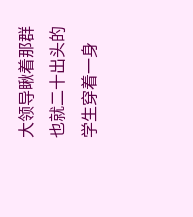大领导瞅着那群也就二十出头的学生穿着一身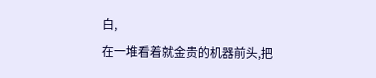白,
在一堆看着就金贵的机器前头,把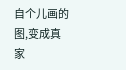自个儿画的图,变成真家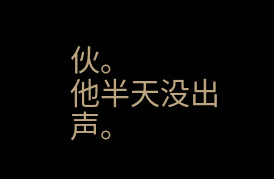伙。
他半天没出声。